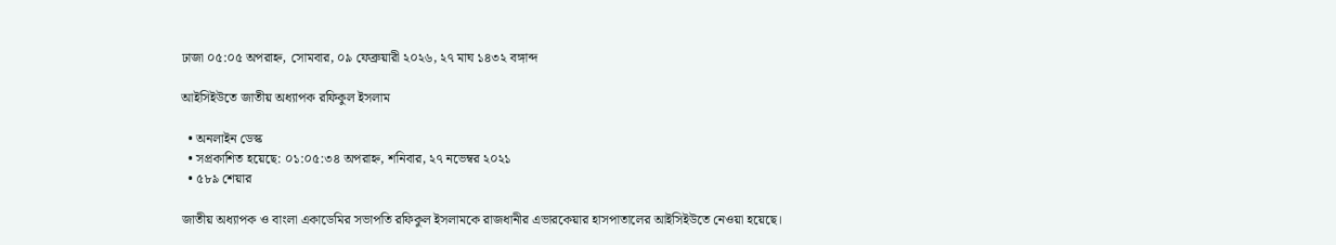ঢাজা ০৫:০৫ অপরাহ্ন, সোমবার, ০৯ ফেব্রুয়ারী ২০২৬, ২৭ মাঘ ১৪৩২ বঙ্গাব্দ

আইসিইউতে জাতীয় অধ্যাপক রফিকুল ইসলাম

  • অনলাইন ডেস্ক
  • সপ্রকাশিত হয়েছে: ০১:০৫:৩৪ অপরাহ্ন, শনিবার, ২৭ নভেম্বর ২০২১
  • ৫৮৯ শেয়ার

জাতীয় অধ্যাপক ও বাংলা একাডেমির সভাপতি রফিকুল ইসলামকে রাজধানীর এভারকেয়ার হাসপাতালের আইসিইউতে নেওয়া হয়েছে।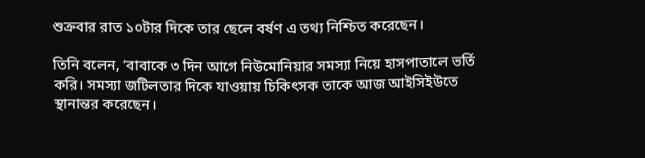শুক্রবার রাত ১০টার দিকে তার ছেলে বর্ষণ এ তথ্য নিশ্চিত করেছেন।

তিনি বলেন, ‘বাবাকে ৩ দিন আগে নিউমোনিয়ার সমস্যা নিয়ে হাসপাতালে ভর্তি করি। সমস্যা জটিলতার দিকে যাওয়ায় চিকিৎসক তাকে আজ আইসিইউতে স্থানান্তর করেছেন।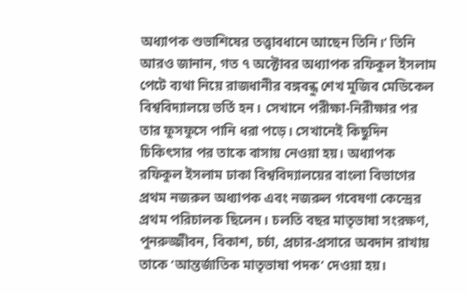অধ্যাপক শুভাশিষের তত্ত্বাবধানে আছেন তিনি।’ তিনি আরও জানান, গত ৭ অক্টোবর অধ্যাপক রফিকুল ইসলাম পেটে ব্যথা নিয়ে রাজধানীর বঙ্গবন্ধু শেখ মুজিব মেডিকেল বিশ্ববিদ্যালয়ে ভর্তি হন। সেখানে পরীক্ষা-নিরীক্ষার পর তার ফুসফুসে পানি ধরা পড়ে। সেখানেই কিছুদিন চিকিৎসার পর তাকে বাসায় নেওয়া হয়। অধ্যাপক রফিকুল ইসলাম ঢাকা বিশ্ববিদ্যালয়ের বাংলা বিভাগের প্রথম নজরুল অধ্যাপক এবং নজরুল গবেষণা কেন্দ্রের প্রথম পরিচালক ছিলেন। চলতি বছর মাতৃভাষা সংরক্ষণ, পুনরুজ্জীবন, বিকাশ, চর্চা, প্রচার-প্রসারে অবদান রাখায় তাকে ‘আন্তর্জাতিক মাতৃভাষা পদক’ দেওয়া হয়।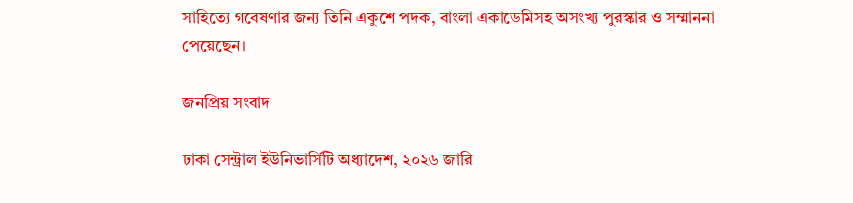সাহিত্যে গবেষণার জন্য তিনি একুশে পদক, বাংলা একাডেমিসহ অসংখ্য পুরস্কার ও সম্মাননা পেয়েছেন।

জনপ্রিয় সংবাদ

ঢাকা সেন্ট্রাল ইউনিভার্সিটি অধ্যাদেশ, ২০২৬ জারি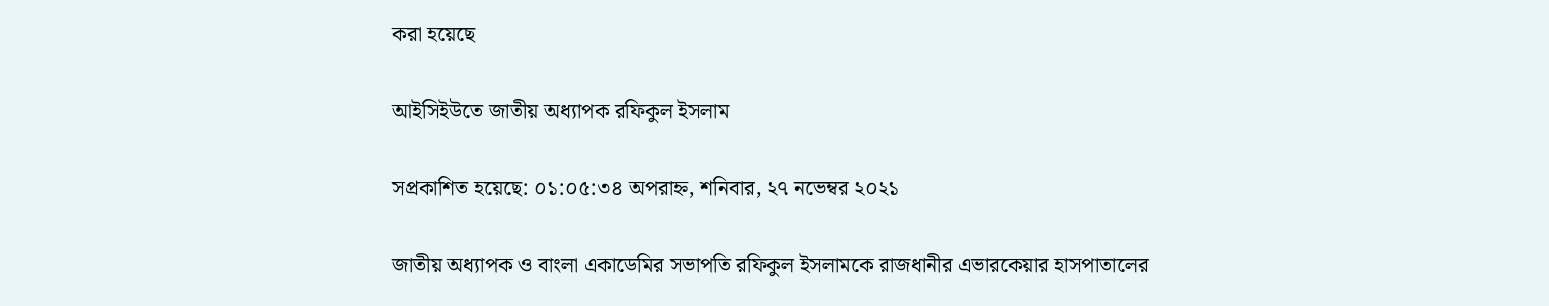করা হয়েছে

আইসিইউতে জাতীয় অধ্যাপক রফিকুল ইসলাম

সপ্রকাশিত হয়েছে: ০১:০৫:৩৪ অপরাহ্ন, শনিবার, ২৭ নভেম্বর ২০২১

জাতীয় অধ্যাপক ও বাংলা একাডেমির সভাপতি রফিকুল ইসলামকে রাজধানীর এভারকেয়ার হাসপাতালের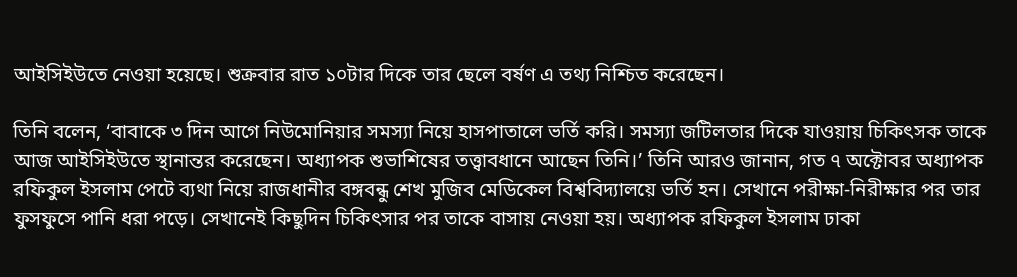আইসিইউতে নেওয়া হয়েছে। শুক্রবার রাত ১০টার দিকে তার ছেলে বর্ষণ এ তথ্য নিশ্চিত করেছেন।

তিনি বলেন, ‘বাবাকে ৩ দিন আগে নিউমোনিয়ার সমস্যা নিয়ে হাসপাতালে ভর্তি করি। সমস্যা জটিলতার দিকে যাওয়ায় চিকিৎসক তাকে আজ আইসিইউতে স্থানান্তর করেছেন। অধ্যাপক শুভাশিষের তত্ত্বাবধানে আছেন তিনি।’ তিনি আরও জানান, গত ৭ অক্টোবর অধ্যাপক রফিকুল ইসলাম পেটে ব্যথা নিয়ে রাজধানীর বঙ্গবন্ধু শেখ মুজিব মেডিকেল বিশ্ববিদ্যালয়ে ভর্তি হন। সেখানে পরীক্ষা-নিরীক্ষার পর তার ফুসফুসে পানি ধরা পড়ে। সেখানেই কিছুদিন চিকিৎসার পর তাকে বাসায় নেওয়া হয়। অধ্যাপক রফিকুল ইসলাম ঢাকা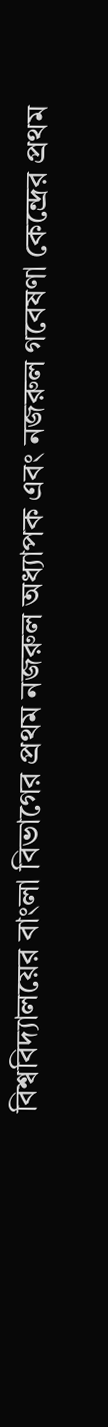বিশ্ববিদ্যালয়ের বাংলা বিভাগের প্রথম নজরুল অধ্যাপক এবং নজরুল গবেষণা কেন্দ্রের প্রথম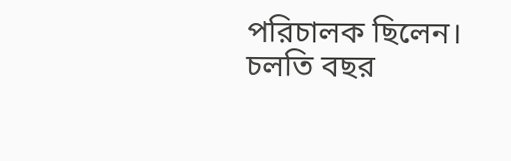পরিচালক ছিলেন। চলতি বছর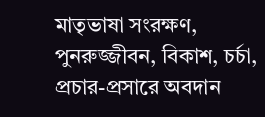মাতৃভাষা সংরক্ষণ, পুনরুজ্জীবন, বিকাশ, চর্চা, প্রচার-প্রসারে অবদান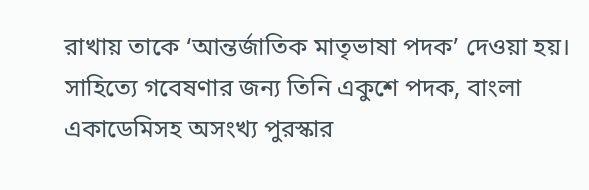রাখায় তাকে ‘আন্তর্জাতিক মাতৃভাষা পদক’ দেওয়া হয়। সাহিত্যে গবেষণার জন্য তিনি একুশে পদক, বাংলা একাডেমিসহ অসংখ্য পুরস্কার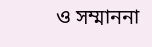ও সম্মাননা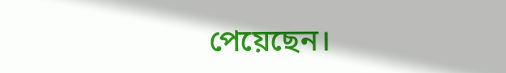পেয়েছেন।